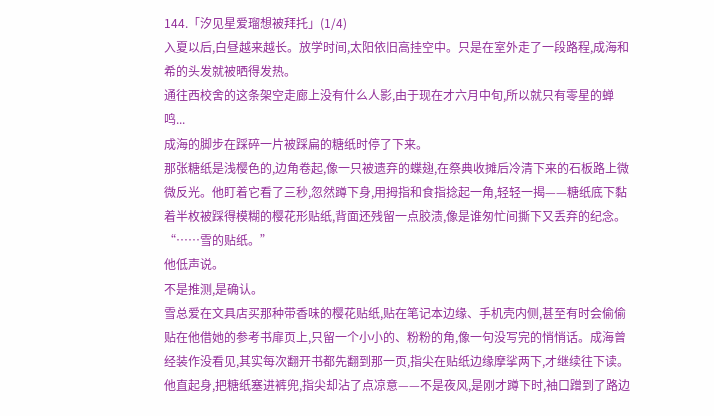144.「汐见星爱瑠想被拜托」(1/4)
入夏以后,白昼越来越长。放学时间,太阳依旧高挂空中。只是在室外走了一段路程,成海和希的头发就被晒得发热。
通往西校舍的这条架空走廊上没有什么人影,由于现在才六月中旬,所以就只有零星的蝉鸣...
成海的脚步在踩碎一片被踩扁的糖纸时停了下来。
那张糖纸是浅樱色的,边角卷起,像一只被遗弃的蝶翅,在祭典收摊后冷清下来的石板路上微微反光。他盯着它看了三秒,忽然蹲下身,用拇指和食指捻起一角,轻轻一揭——糖纸底下黏着半枚被踩得模糊的樱花形贴纸,背面还残留一点胶渍,像是谁匆忙间撕下又丢弃的纪念。
“……雪的贴纸。”
他低声说。
不是推测,是确认。
雪总爱在文具店买那种带香味的樱花贴纸,贴在笔记本边缘、手机壳内侧,甚至有时会偷偷贴在他借她的参考书扉页上,只留一个小小的、粉粉的角,像一句没写完的悄悄话。成海曾经装作没看见,其实每次翻开书都先翻到那一页,指尖在贴纸边缘摩挲两下,才继续往下读。
他直起身,把糖纸塞进裤兜,指尖却沾了点凉意——不是夜风,是刚才蹲下时,袖口蹭到了路边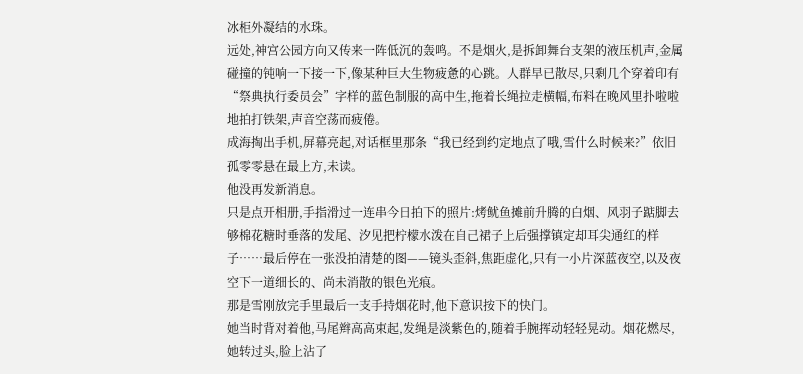冰柜外凝结的水珠。
远处,神宫公园方向又传来一阵低沉的轰鸣。不是烟火,是拆卸舞台支架的液压机声,金属碰撞的钝响一下接一下,像某种巨大生物疲惫的心跳。人群早已散尽,只剩几个穿着印有“祭典执行委员会”字样的蓝色制服的高中生,拖着长绳拉走横幅,布料在晚风里扑啦啦地拍打铁架,声音空荡而疲倦。
成海掏出手机,屏幕亮起,对话框里那条“我已经到约定地点了哦,雪什么时候来?”依旧孤零零悬在最上方,未读。
他没再发新消息。
只是点开相册,手指滑过一连串今日拍下的照片:烤鱿鱼摊前升腾的白烟、风羽子踮脚去够棉花糖时垂落的发尾、汐见把柠檬水泼在自己裙子上后强撑镇定却耳尖通红的样子……最后停在一张没拍清楚的图——镜头歪斜,焦距虚化,只有一小片深蓝夜空,以及夜空下一道细长的、尚未消散的银色光痕。
那是雪刚放完手里最后一支手持烟花时,他下意识按下的快门。
她当时背对着他,马尾辫高高束起,发绳是淡紫色的,随着手腕挥动轻轻晃动。烟花燃尽,她转过头,脸上沾了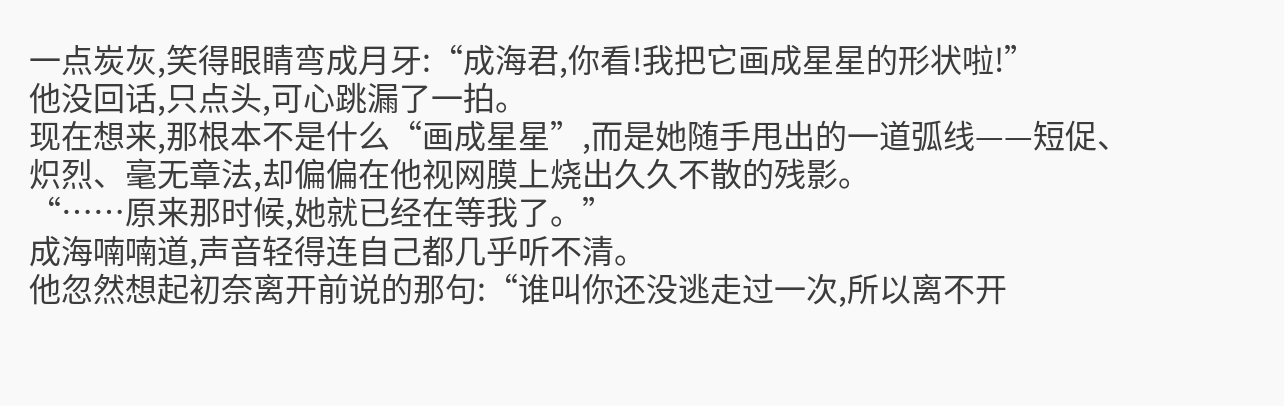一点炭灰,笑得眼睛弯成月牙:“成海君,你看!我把它画成星星的形状啦!”
他没回话,只点头,可心跳漏了一拍。
现在想来,那根本不是什么“画成星星”,而是她随手甩出的一道弧线——短促、炽烈、毫无章法,却偏偏在他视网膜上烧出久久不散的残影。
“……原来那时候,她就已经在等我了。”
成海喃喃道,声音轻得连自己都几乎听不清。
他忽然想起初奈离开前说的那句:“谁叫你还没逃走过一次,所以离不开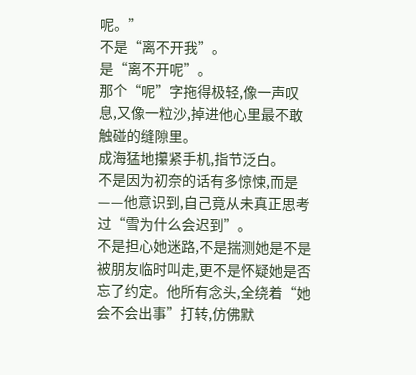呢。”
不是“离不开我”。
是“离不开呢”。
那个“呢”字拖得极轻,像一声叹息,又像一粒沙,掉进他心里最不敢触碰的缝隙里。
成海猛地攥紧手机,指节泛白。
不是因为初奈的话有多惊悚,而是——他意识到,自己竟从未真正思考过“雪为什么会迟到”。
不是担心她迷路,不是揣测她是不是被朋友临时叫走,更不是怀疑她是否忘了约定。他所有念头,全绕着“她会不会出事”打转,仿佛默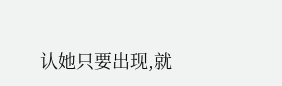认她只要出现,就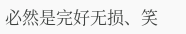必然是完好无损、笑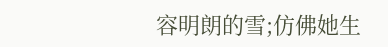容明朗的雪;仿佛她生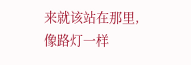来就该站在那里,像路灯一样